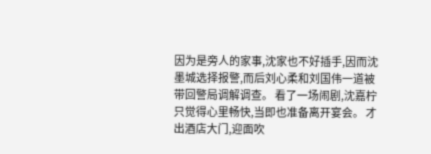因为是旁人的家事,沈家也不好插手,因而沈墨城选择报警,而后刘心柔和刘国伟一道被带回警局调解调查。 看了一场闹剧,沈嘉柠只觉得心里畅快,当即也准备离开宴会。 才出酒店大门,迎面吹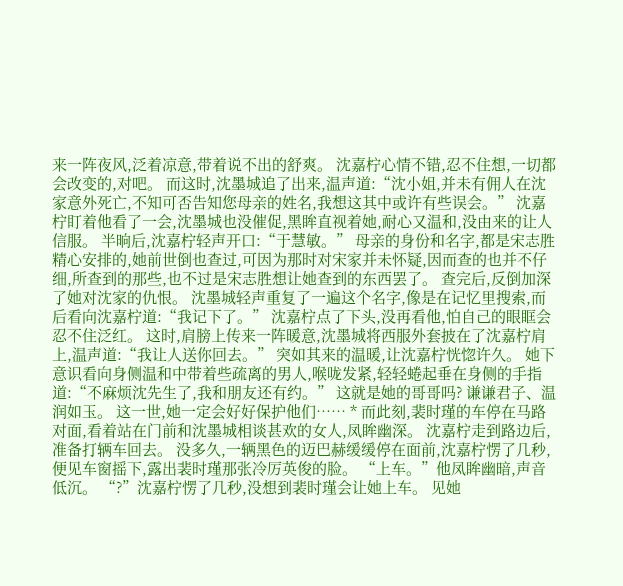来一阵夜风,泛着凉意,带着说不出的舒爽。 沈嘉柠心情不错,忍不住想,一切都会改变的,对吧。 而这时,沈墨城追了出来,温声道:“沈小姐,并未有佣人在沈家意外死亡,不知可否告知您母亲的姓名,我想这其中或许有些误会。” 沈嘉柠盯着他看了一会,沈墨城也没催促,黑眸直视着她,耐心又温和,没由来的让人信服。 半晌后,沈嘉柠轻声开口:“于慧敏。” 母亲的身份和名字,都是宋志胜精心安排的,她前世倒也查过,可因为那时对宋家并未怀疑,因而查的也并不仔细,所查到的那些,也不过是宋志胜想让她查到的东西罢了。 查完后,反倒加深了她对沈家的仇恨。 沈墨城轻声重复了一遍这个名字,像是在记忆里搜索,而后看向沈嘉柠道:“我记下了。” 沈嘉柠点了下头,没再看他,怕自己的眼眶会忍不住泛红。 这时,肩膀上传来一阵暖意,沈墨城将西服外套披在了沈嘉柠肩上,温声道:“我让人送你回去。” 突如其来的温暖,让沈嘉柠恍惚许久。 她下意识看向身侧温和中带着些疏离的男人,喉咙发紧,轻轻蜷起垂在身侧的手指道:“不麻烦沈先生了,我和朋友还有约。” 这就是她的哥哥吗? 谦谦君子、温润如玉。 这一世,她一定会好好保护他们…… * 而此刻,裴时瑾的车停在马路对面,看着站在门前和沈墨城相谈甚欢的女人,凤眸幽深。 沈嘉柠走到路边后,准备打辆车回去。 没多久,一辆黑色的迈巴赫缓缓停在面前,沈嘉柠愣了几秒,便见车窗摇下,露出裴时瑾那张冷厉英俊的脸。 “上车。”他凤眸幽暗,声音低沉。 “?”沈嘉柠愣了几秒,没想到裴时瑾会让她上车。 见她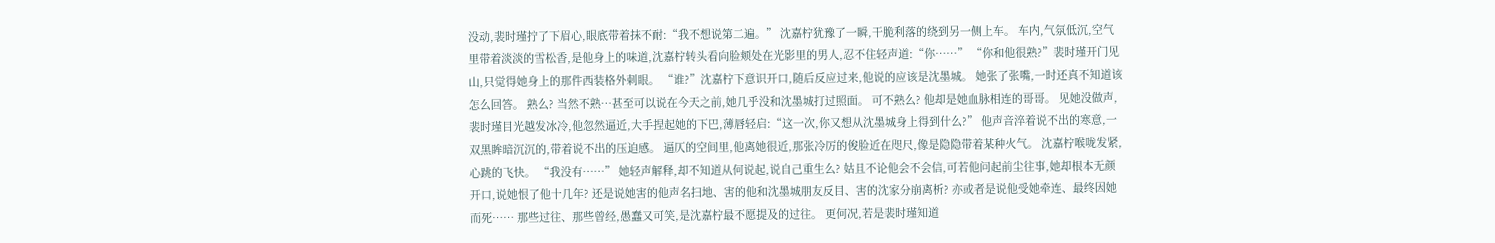没动,裴时瑾拧了下眉心,眼底带着抹不耐:“我不想说第二遍。” 沈嘉柠犹豫了一瞬,干脆利落的绕到另一侧上车。 车内,气氛低沉,空气里带着淡淡的雪松香,是他身上的味道,沈嘉柠转头看向脸颊处在光影里的男人,忍不住轻声道:“你……” “你和他很熟?”裴时瑾开门见山,只觉得她身上的那件西装格外刺眼。 “谁?”沈嘉柠下意识开口,随后反应过来,他说的应该是沈墨城。 她张了张嘴,一时还真不知道该怎么回答。 熟么? 当然不熟…甚至可以说在今天之前,她几乎没和沈墨城打过照面。 可不熟么? 他却是她血脉相连的哥哥。 见她没做声,裴时瑾目光越发冰冷,他忽然逼近,大手捏起她的下巴,薄唇轻启:“这一次,你又想从沈墨城身上得到什么?” 他声音淬着说不出的寒意,一双黑眸暗沉沉的,带着说不出的压迫感。 逼仄的空间里,他离她很近,那张冷厉的俊脸近在咫尺,像是隐隐带着某种火气。 沈嘉柠喉咙发紧,心跳的飞快。 “我没有……” 她轻声解释,却不知道从何说起,说自己重生么? 姑且不论他会不会信,可若他问起前尘往事,她却根本无颜开口,说她恨了他十几年? 还是说她害的他声名扫地、害的他和沈墨城朋友反目、害的沈家分崩离析? 亦或者是说他受她牵连、最终因她而死…… 那些过往、那些曾经,愚蠢又可笑,是沈嘉柠最不愿提及的过往。 更何况,若是裴时瑾知道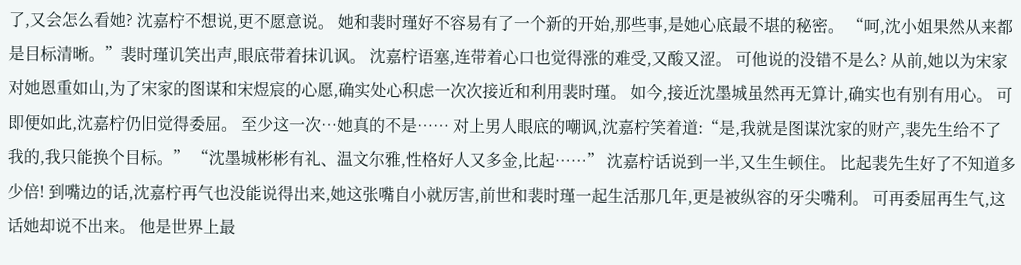了,又会怎么看她? 沈嘉柠不想说,更不愿意说。 她和裴时瑾好不容易有了一个新的开始,那些事,是她心底最不堪的秘密。 “呵,沈小姐果然从来都是目标清晰。”裴时瑾讥笑出声,眼底带着抹讥讽。 沈嘉柠语塞,连带着心口也觉得涨的难受,又酸又涩。 可他说的没错不是么? 从前,她以为宋家对她恩重如山,为了宋家的图谋和宋煜宸的心愿,确实处心积虑一次次接近和利用裴时瑾。 如今,接近沈墨城虽然再无算计,确实也有别有用心。 可即便如此,沈嘉柠仍旧觉得委屈。 至少这一次…她真的不是…… 对上男人眼底的嘲讽,沈嘉柠笑着道:“是,我就是图谋沈家的财产,裴先生给不了我的,我只能换个目标。” “沈墨城彬彬有礼、温文尔雅,性格好人又多金,比起……” 沈嘉柠话说到一半,又生生顿住。 比起裴先生好了不知道多少倍! 到嘴边的话,沈嘉柠再气也没能说得出来,她这张嘴自小就厉害,前世和裴时瑾一起生活那几年,更是被纵容的牙尖嘴利。 可再委屈再生气,这话她却说不出来。 他是世界上最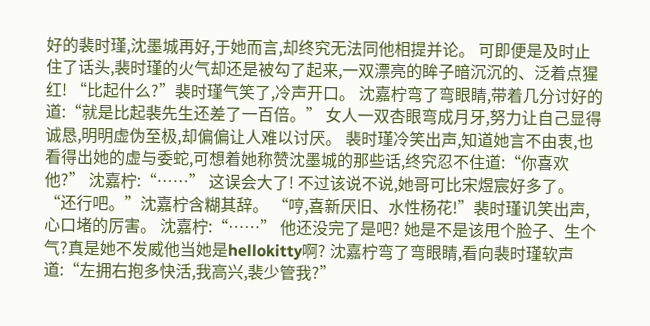好的裴时瑾,沈墨城再好,于她而言,却终究无法同他相提并论。 可即便是及时止住了话头,裴时瑾的火气却还是被勾了起来,一双漂亮的眸子暗沉沉的、泛着点猩红! “比起什么?”裴时瑾气笑了,冷声开口。 沈嘉柠弯了弯眼睛,带着几分讨好的道:“就是比起裴先生还差了一百倍。” 女人一双杏眼弯成月牙,努力让自己显得诚恳,明明虚伪至极,却偏偏让人难以讨厌。 裴时瑾冷笑出声,知道她言不由衷,也看得出她的虚与委蛇,可想着她称赞沈墨城的那些话,终究忍不住道:“你喜欢他?” 沈嘉柠:“……” 这误会大了! 不过该说不说,她哥可比宋煜宸好多了。 “还行吧。”沈嘉柠含糊其辞。 “哼,喜新厌旧、水性杨花!”裴时瑾讥笑出声,心口堵的厉害。 沈嘉柠:“……” 他还没完了是吧? 她是不是该甩个脸子、生个气?真是她不发威他当她是hellokitty啊? 沈嘉柠弯了弯眼睛,看向裴时瑾软声道:“左拥右抱多快活,我高兴,裴少管我?”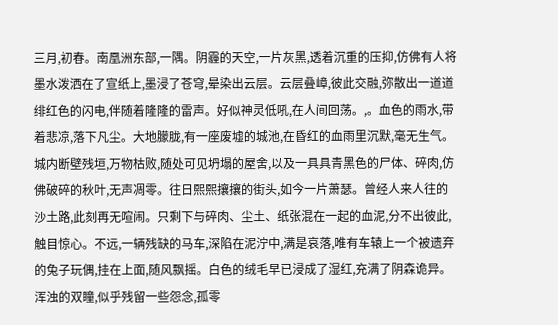三月,初春。南凰洲东部,一隅。阴霾的天空,一片灰黑,透着沉重的压抑,仿佛有人将墨水泼洒在了宣纸上,墨浸了苍穹,晕染出云层。云层叠嶂,彼此交融,弥散出一道道绯红色的闪电,伴随着隆隆的雷声。好似神灵低吼,在人间回荡。,。血色的雨水,带着悲凉,落下凡尘。大地朦胧,有一座废墟的城池,在昏红的血雨里沉默,毫无生气。城内断壁残垣,万物枯败,随处可见坍塌的屋舍,以及一具具青黑色的尸体、碎肉,仿佛破碎的秋叶,无声凋零。往日熙熙攘攘的街头,如今一片萧瑟。曾经人来人往的沙土路,此刻再无喧闹。只剩下与碎肉、尘土、纸张混在一起的血泥,分不出彼此,触目惊心。不远,一辆残缺的马车,深陷在泥泞中,满是哀落,唯有车辕上一个被遗弃的兔子玩偶,挂在上面,随风飘摇。白色的绒毛早已浸成了湿红,充满了阴森诡异。浑浊的双瞳,似乎残留一些怨念,孤零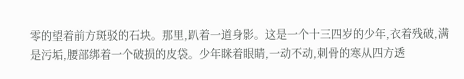零的望着前方斑驳的石块。那里,趴着一道身影。这是一个十三四岁的少年,衣着残破,满是污垢,腰部绑着一个破损的皮袋。少年眯着眼睛,一动不动,刺骨的寒从四方透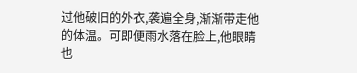过他破旧的外衣,袭遍全身,渐渐带走他的体温。可即便雨水落在脸上,他眼睛也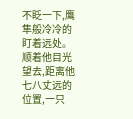不眨一下,鹰隼般冷冷的盯着远处。顺着他目光望去,距离他七八丈远的位置,一只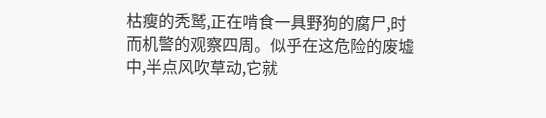枯瘦的秃鹫,正在啃食一具野狗的腐尸,时而机警的观察四周。似乎在这危险的废墟中,半点风吹草动,它就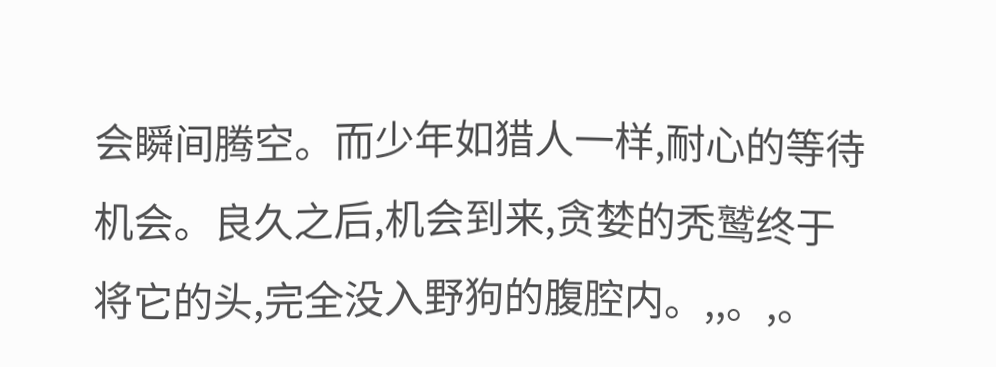会瞬间腾空。而少年如猎人一样,耐心的等待机会。良久之后,机会到来,贪婪的秃鹫终于将它的头,完全没入野狗的腹腔内。,,。,。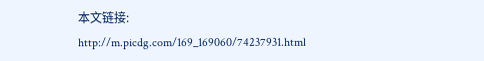本文链接:
http://m.picdg.com/169_169060/74237931.html